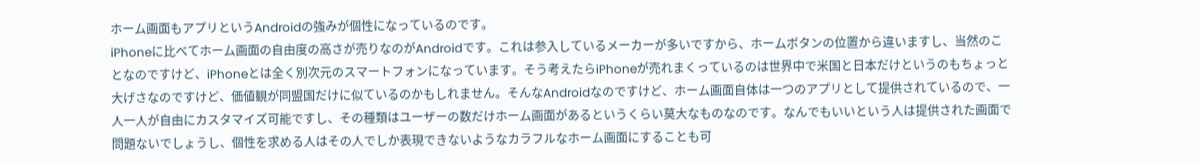ホーム画面もアプリというAndroidの強みが個性になっているのです。
iPhoneに比べてホーム画面の自由度の高さが売りなのがAndroidです。これは参入しているメーカーが多いですから、ホームボタンの位置から違いますし、当然のことなのですけど、iPhoneとは全く別次元のスマートフォンになっています。そう考えたらiPhoneが売れまくっているのは世界中で米国と日本だけというのもちょっと大げさなのですけど、価値観が同盟国だけに似ているのかもしれません。そんなAndroidなのですけど、ホーム画面自体は一つのアプリとして提供されているので、一人一人が自由にカスタマイズ可能ですし、その種類はユーザーの数だけホーム画面があるというくらい莫大なものなのです。なんでもいいという人は提供された画面で問題ないでしょうし、個性を求める人はその人でしか表現できないようなカラフルなホーム画面にすることも可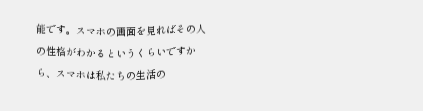能です。スマホの画面を見ればその人の性格がわかるというくらいですから、スマホは私たちの生活の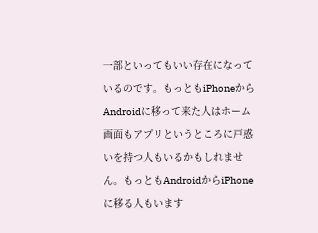一部といってもいい存在になっているのです。もっともiPhoneからAndroidに移って来た人はホーム画面もアプリというところに戸惑いを持つ人もいるかもしれません。もっともAndroidからiPhoneに移る人もいます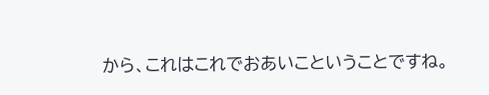から、これはこれでおあいこということですね。